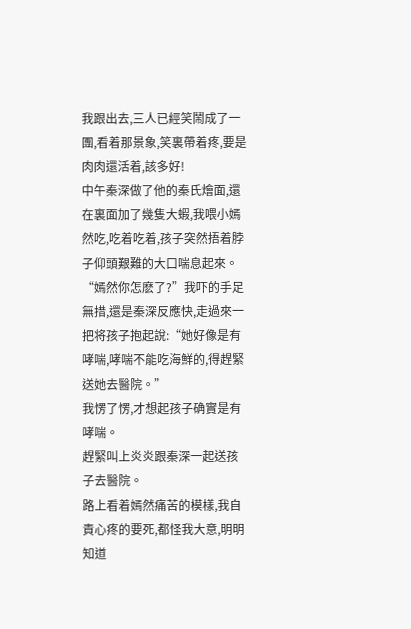我跟出去,三人已經笑鬧成了一團,看着那景象,笑裏帶着疼,要是肉肉還活着,該多好!
中午秦深做了他的秦氏燴面,還在裏面加了幾隻大蝦,我喂小嫣然吃,吃着吃着,孩子突然捂着脖子仰頭艱難的大口喘息起來。
“嫣然你怎麽了?”我吓的手足無措,還是秦深反應快,走過來一把将孩子抱起說:“她好像是有哮喘,哮喘不能吃海鮮的,得趕緊送她去醫院。”
我愣了愣,才想起孩子确實是有哮喘。
趕緊叫上炎炎跟秦深一起送孩子去醫院。
路上看着嫣然痛苦的模樣,我自責心疼的要死,都怪我大意,明明知道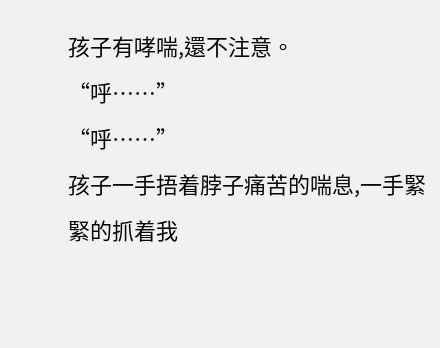孩子有哮喘,還不注意。
“呼……”
“呼……”
孩子一手捂着脖子痛苦的喘息,一手緊緊的抓着我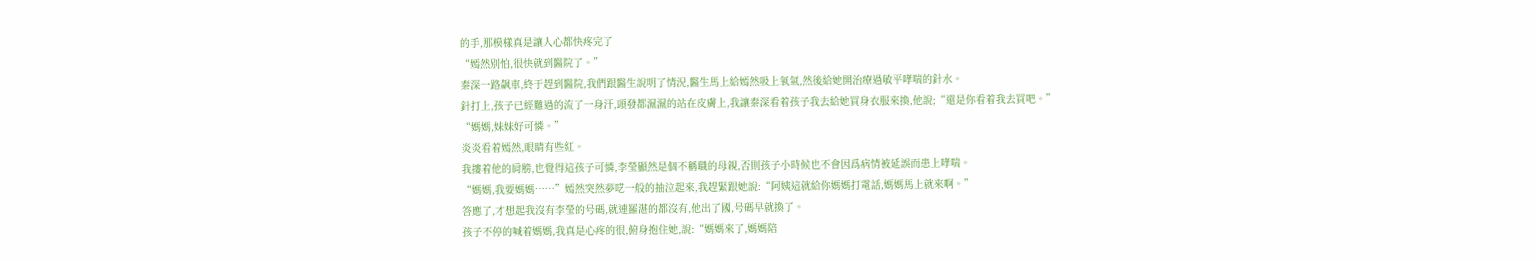的手,那模樣真是讓人心都快疼完了
“嫣然别怕,很快就到醫院了。”
秦深一路飙車,終于趕到醫院,我們跟醫生說明了情況,醫生馬上給嫣然吸上氧氣,然後給她開治療過敏平哮喘的針水。
針打上,孩子已經難過的流了一身汗,頭發都濕濕的站在皮膚上,我讓秦深看着孩子我去給她買身衣服來換,他說;“還是你看着我去買吧。”
“媽媽,妹妹好可憐。”
炎炎看着嫣然,眼睛有些紅。
我摟着他的肩膀,也覺得這孩子可憐,李瑩顯然是個不稱職的母親,否則孩子小時候也不會因爲病情被延誤而患上哮喘。
“媽媽,我要媽媽……”嫣然突然夢呓一般的抽泣起來,我趕緊跟她說:“阿姨這就給你媽媽打電話,媽媽馬上就來啊。”
答應了,才想起我沒有李瑩的号碼,就連羅湛的都沒有,他出了國,号碼早就換了。
孩子不停的喊着媽媽,我真是心疼的很,俯身抱住她,說:“媽媽來了,媽媽陪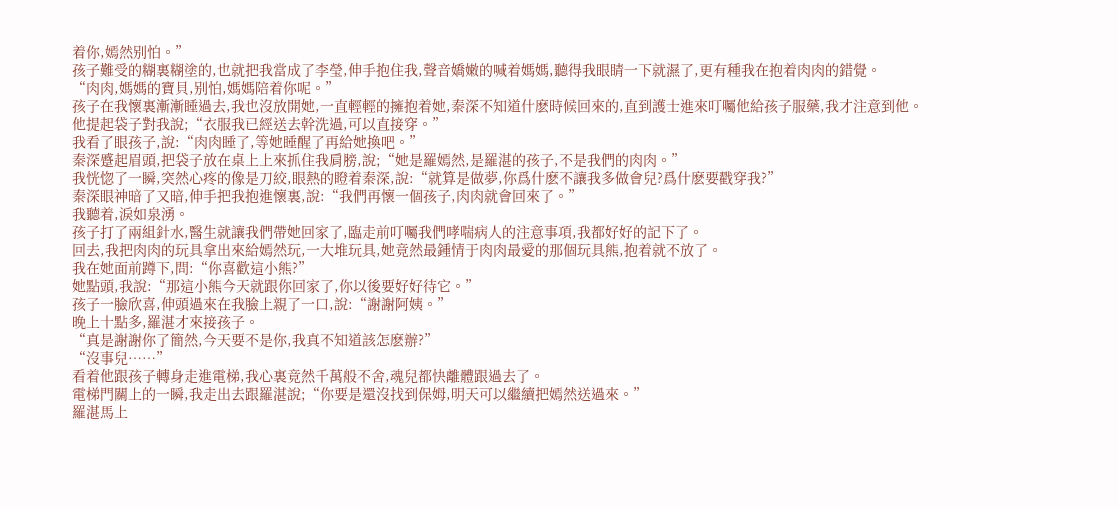着你,嫣然别怕。”
孩子難受的糊裏糊塗的,也就把我當成了李瑩,伸手抱住我,聲音嬌嫩的喊着媽媽,聽得我眼睛一下就濕了,更有種我在抱着肉肉的錯覺。
“肉肉,媽媽的寶貝,别怕,媽媽陪着你呢。”
孩子在我懷裏漸漸睡過去,我也沒放開她,一直輕輕的擁抱着她,秦深不知道什麽時候回來的,直到護士進來叮囑他給孩子服藥,我才注意到他。
他提起袋子對我說;“衣服我已經送去幹洗過,可以直接穿。”
我看了眼孩子,說:“肉肉睡了,等她睡醒了再給她換吧。”
秦深蹙起眉頭,把袋子放在桌上上來抓住我肩膀,說;“她是羅嫣然,是羅湛的孩子,不是我們的肉肉。”
我恍惚了一瞬,突然心疼的像是刀絞,眼熱的瞪着秦深,說:“就算是做夢,你爲什麽不讓我多做會兒?爲什麽要戳穿我?”
秦深眼神暗了又暗,伸手把我抱進懷裏,說:“我們再懷一個孩子,肉肉就會回來了。”
我聽着,淚如泉湧。
孩子打了兩組針水,醫生就讓我們帶她回家了,臨走前叮囑我們哮喘病人的注意事項,我都好好的記下了。
回去,我把肉肉的玩具拿出來給嫣然玩,一大堆玩具,她竟然最鍾情于肉肉最愛的那個玩具熊,抱着就不放了。
我在她面前蹲下,問:“你喜歡這小熊?”
她點頭,我說:“那這小熊今天就跟你回家了,你以後要好好待它。”
孩子一臉欣喜,伸頭過來在我臉上親了一口,說:“謝謝阿姨。”
晚上十點多,羅湛才來接孩子。
“真是謝謝你了簡然,今天要不是你,我真不知道該怎麽辦?”
“沒事兒……”
看着他跟孩子轉身走進電梯,我心裏竟然千萬般不舍,魂兒都快離體跟過去了。
電梯門關上的一瞬,我走出去跟羅湛說;“你要是還沒找到保姆,明天可以繼續把嫣然送過來。”
羅湛馬上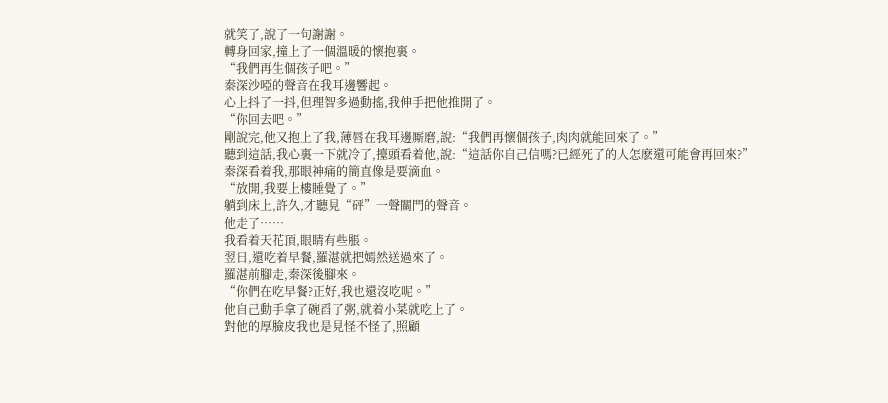就笑了,說了一句謝謝。
轉身回家,撞上了一個溫暖的懷抱裏。
“我們再生個孩子吧。”
秦深沙啞的聲音在我耳邊響起。
心上抖了一抖,但理智多過動搖,我伸手把他推開了。
“你回去吧。”
剛說完,他又抱上了我,薄唇在我耳邊厮磨,說:“我們再懷個孩子,肉肉就能回來了。”
聽到這話,我心裏一下就冷了,擡頭看着他,說:“這話你自己信嗎?已經死了的人怎麽還可能會再回來?”
秦深看着我,那眼神痛的簡直像是要滴血。
“放開,我要上樓睡覺了。”
躺到床上,許久,才聽見“砰”一聲關門的聲音。
他走了……
我看着天花頂,眼睛有些脹。
翌日,還吃着早餐,羅湛就把嫣然送過來了。
羅湛前腳走,秦深後腳來。
“你們在吃早餐?正好,我也還沒吃呢。”
他自己動手拿了碗舀了粥,就着小菜就吃上了。
對他的厚臉皮我也是見怪不怪了,照顧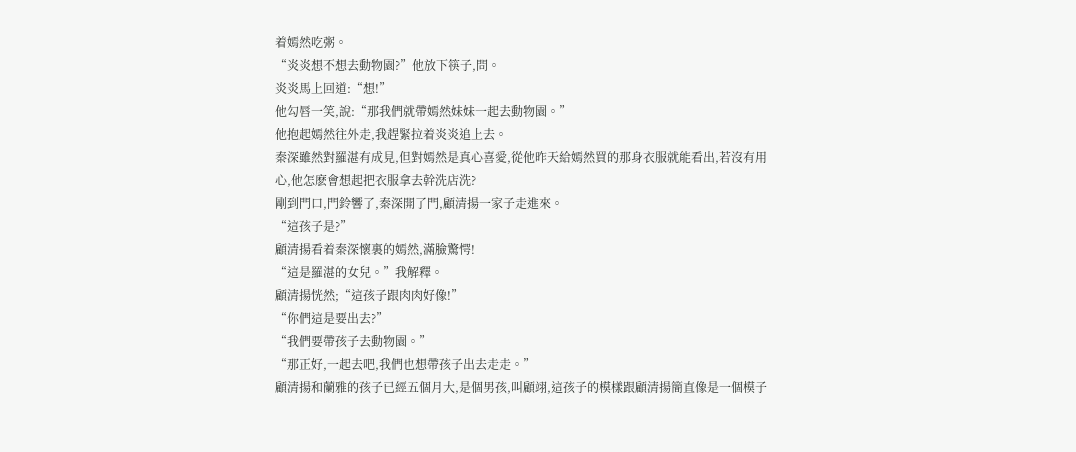着嫣然吃粥。
“炎炎想不想去動物園?”他放下筷子,問。
炎炎馬上回道:“想!”
他勾唇一笑,說:“那我們就帶嫣然妹妹一起去動物園。”
他抱起嫣然往外走,我趕緊拉着炎炎追上去。
秦深雖然對羅湛有成見,但對嫣然是真心喜愛,從他昨天給嫣然買的那身衣服就能看出,若沒有用心,他怎麽會想起把衣服拿去幹洗店洗?
剛到門口,門鈴響了,秦深開了門,顧清揚一家子走進來。
“這孩子是?”
顧清揚看着秦深懷裏的嫣然,滿臉驚愕!
“這是羅湛的女兒。”我解釋。
顧清揚恍然;“這孩子跟肉肉好像!”
“你們這是要出去?”
“我們要帶孩子去動物園。”
“那正好,一起去吧,我們也想帶孩子出去走走。”
顧清揚和蘭雅的孩子已經五個月大,是個男孩,叫顧翊,這孩子的模樣跟顧清揚簡直像是一個模子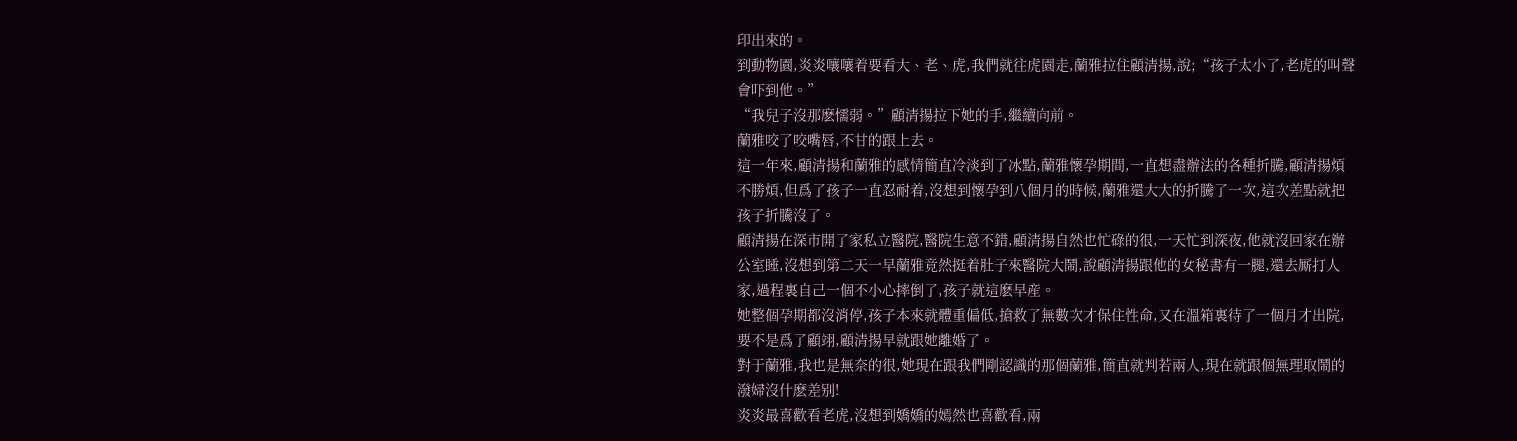印出來的。
到動物園,炎炎嚷嚷着要看大、老、虎,我們就往虎園走,蘭雅拉住顧清揚,說;“孩子太小了,老虎的叫聲會吓到他。”
“我兒子沒那麽懦弱。”顧清揚拉下她的手,繼續向前。
蘭雅咬了咬嘴唇,不甘的跟上去。
這一年來,顧清揚和蘭雅的感情簡直冷淡到了冰點,蘭雅懷孕期間,一直想盡辦法的各種折騰,顧清揚煩不勝煩,但爲了孩子一直忍耐着,沒想到懷孕到八個月的時候,蘭雅還大大的折騰了一次,這次差點就把孩子折騰沒了。
顧清揚在深市開了家私立醫院,醫院生意不錯,顧清揚自然也忙碌的很,一天忙到深夜,他就沒回家在辦公室睡,沒想到第二天一早蘭雅竟然挺着肚子來醫院大鬧,說顧清揚跟他的女秘書有一腿,還去厮打人家,過程裏自己一個不小心摔倒了,孩子就這麽早産。
她整個孕期都沒消停,孩子本來就體重偏低,搶救了無數次才保住性命,又在溫箱裏待了一個月才出院,要不是爲了顧翊,顧清揚早就跟她離婚了。
對于蘭雅,我也是無奈的很,她現在跟我們剛認識的那個蘭雅,簡直就判若兩人,現在就跟個無理取鬧的潑婦沒什麽差别!
炎炎最喜歡看老虎,沒想到嬌嬌的嫣然也喜歡看,兩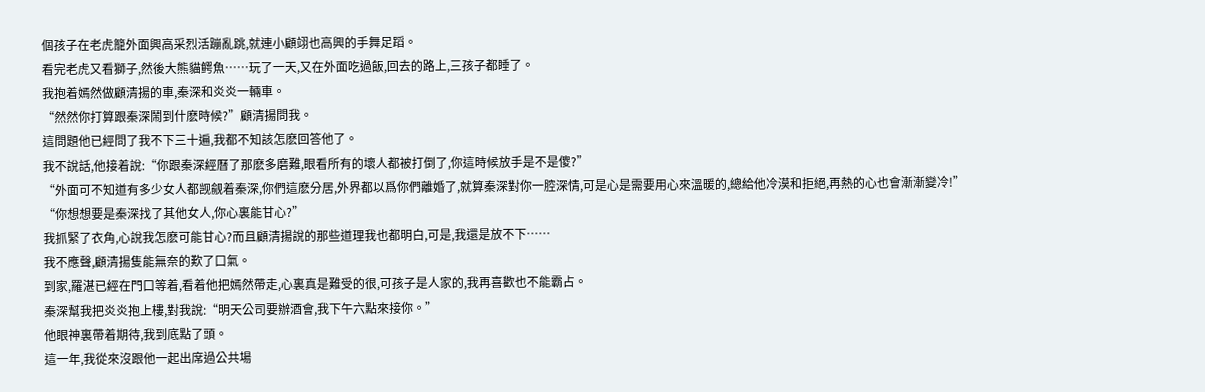個孩子在老虎籠外面興高采烈活蹦亂跳,就連小顧翊也高興的手舞足蹈。
看完老虎又看獅子,然後大熊貓鳄魚……玩了一天,又在外面吃過飯,回去的路上,三孩子都睡了。
我抱着嫣然做顧清揚的車,秦深和炎炎一輛車。
“然然你打算跟秦深鬧到什麽時候?”顧清揚問我。
這問題他已經問了我不下三十遍,我都不知該怎麽回答他了。
我不說話,他接着說:“你跟秦深經曆了那麽多磨難,眼看所有的壞人都被打倒了,你這時候放手是不是傻?”
“外面可不知道有多少女人都觊觎着秦深,你們這麽分居,外界都以爲你們離婚了,就算秦深對你一腔深情,可是心是需要用心來溫暖的,總給他冷漠和拒絕,再熱的心也會漸漸變冷!”
“你想想要是秦深找了其他女人,你心裏能甘心?”
我抓緊了衣角,心說我怎麽可能甘心?而且顧清揚說的那些道理我也都明白,可是,我還是放不下……
我不應聲,顧清揚隻能無奈的歎了口氣。
到家,羅湛已經在門口等着,看着他把嫣然帶走,心裏真是難受的很,可孩子是人家的,我再喜歡也不能霸占。
秦深幫我把炎炎抱上樓,對我說:“明天公司要辦酒會,我下午六點來接你。”
他眼神裏帶着期待,我到底點了頭。
這一年,我從來沒跟他一起出席過公共場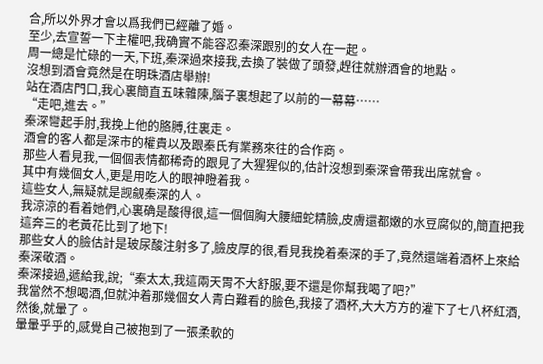合,所以外界才會以爲我們已經離了婚。
至少,去宣誓一下主權吧,我确實不能容忍秦深跟别的女人在一起。
周一總是忙碌的一天,下班,秦深過來接我,去換了裝做了頭發,趕往就辦酒會的地點。
沒想到酒會竟然是在明珠酒店舉辦!
站在酒店門口,我心裏簡直五味雜陳,腦子裏想起了以前的一幕幕……
“走吧,進去。”
秦深彎起手肘,我挽上他的胳膊,往裏走。
酒會的客人都是深市的權貴以及跟秦氏有業務來往的合作商。
那些人看見我,一個個表情都稀奇的跟見了大猩猩似的,估計沒想到秦深會帶我出席就會。
其中有幾個女人,更是用吃人的眼神瞪着我。
這些女人,無疑就是觊觎秦深的人。
我涼涼的看着她們,心裏确是酸得很,這一個個胸大腰細蛇精臉,皮膚還都嫩的水豆腐似的,簡直把我這奔三的老黃花比到了地下!
那些女人的臉估計是玻尿酸注射多了,臉皮厚的很,看見我挽着秦深的手了,竟然還端着酒杯上來給秦深敬酒。
秦深接過,遞給我,說;“秦太太,我這兩天胃不大舒服,要不還是你幫我喝了吧?”
我當然不想喝酒,但就沖着那幾個女人青白難看的臉色,我接了酒杯,大大方方的灌下了七八杯紅酒,然後,就暈了。
暈暈乎乎的,感覺自己被抱到了一張柔軟的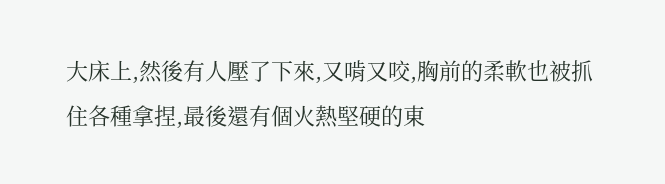大床上,然後有人壓了下來,又啃又咬,胸前的柔軟也被抓住各種拿捏,最後還有個火熱堅硬的東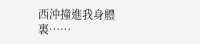西沖撞進我身體裏……